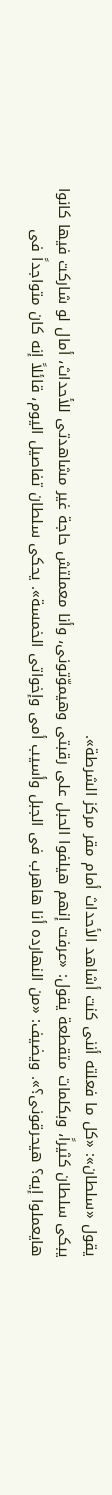يقول «سلطان»: «كل ما فعلته أننى كنت أشاهد الأحداث أمام مقر مركز الشرطة».
يبكى سلطان كثيراً، وبكلمات متقطعة يقول: «عرفت إنهم هيلفوا الحبل على رقبتى وهيموّتونى، وأنا معملتش حاجة غير مشاهدتى للأحداث، أمال لو شاركت فيها كانوا هايعملوا إيه؟ هيحرقونى؟». ويضيف: «من النهارده أنا هاهرب فى الجبل وأسيب أمى وإخواتى الخمسة». يحكى سلطان تفاصيل اليوم، قائلاً إنه كان متواجداً فى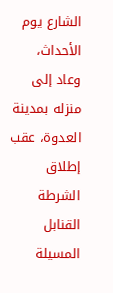الشارع يوم الأحداث، وعاد إلى منزله بمدينة العدوة، عقب إطلاق الشرطة القنابل المسيلة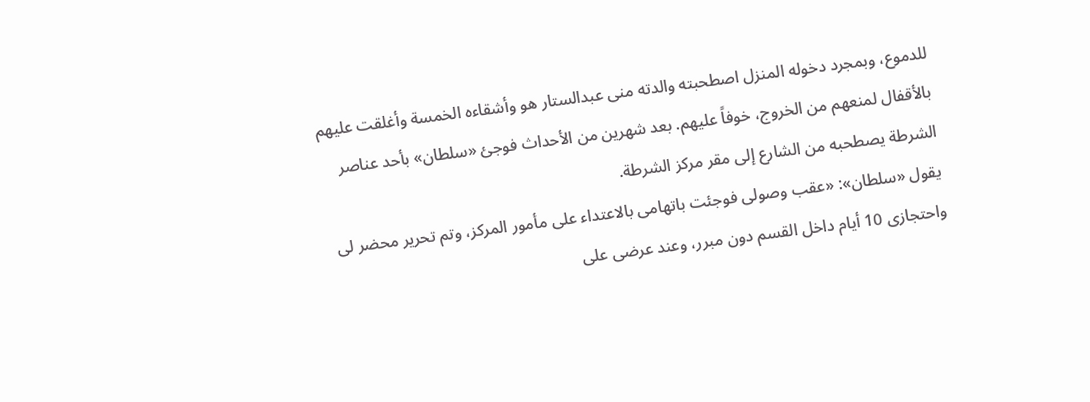للدموع، وبمجرد دخوله المنزل اصطحبته والدته منى عبدالستار هو وأشقاءه الخمسة وأغلقت عليهم بالأقفال لمنعهم من الخروج، خوفاً عليهم. بعد شهرين من الأحداث فوجئ «سلطان» بأحد عناصر الشرطة يصطحبه من الشارع إلى مقر مركز الشرطة.
يقول «سلطان»: «عقب وصولى فوجئت باتهامى بالاعتداء على مأمور المركز، وتم تحرير محضر لى واحتجازى 10 أيام داخل القسم دون مبرر، وعند عرضى على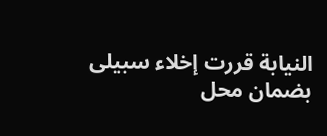النيابة قررت إخلاء سبيلى بضمان محل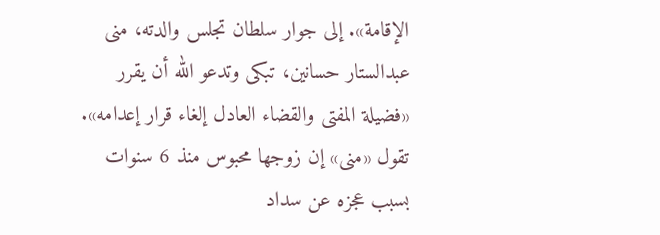الإقامة». إلى جوار سلطان تجلس والدته، منى عبدالستار حسانين، تبكى وتدعو الله أن يقرر «فضيلة المفتى والقضاء العادل إلغاء قرار إعدامه». تقول «منى» إن زوجها محبوس منذ 6 سنوات بسبب عجزه عن سداد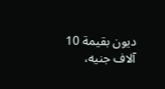ديون بقيمة 10 آلاف جنيه،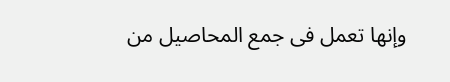وإنها تعمل فى جمع المحاصيل من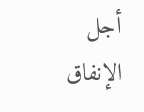أجل الإنفاق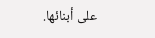على أبنائها.